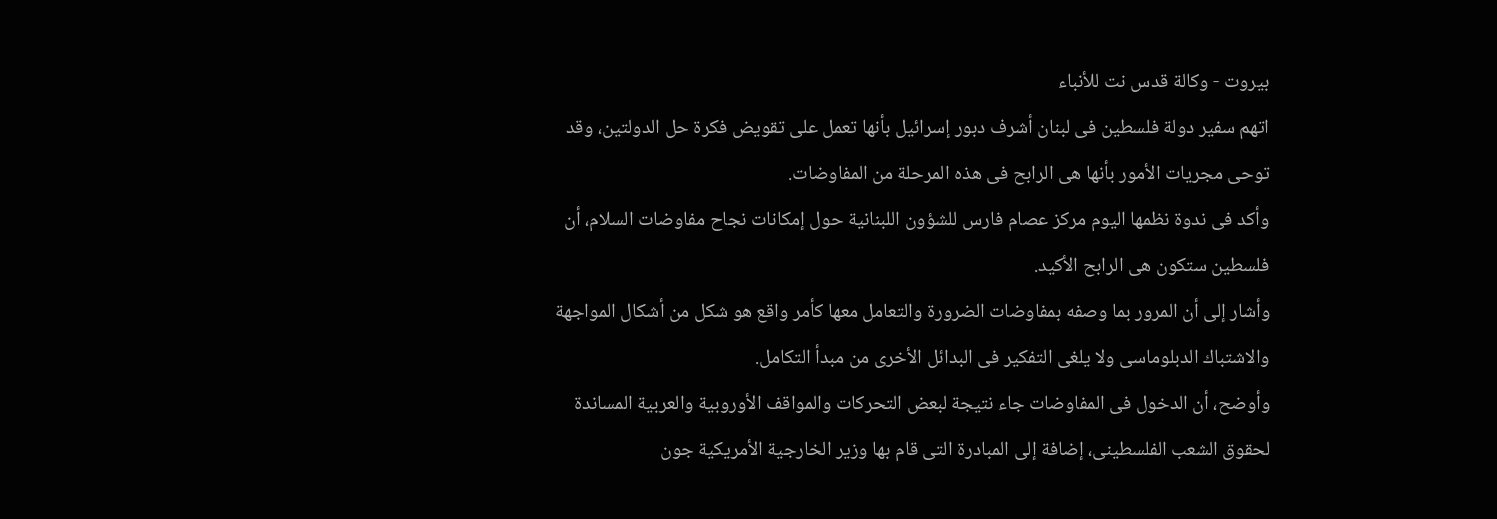بيروت - وكالة قدس نت للأنباء
اتهم سفير دولة فلسطين فى لبنان أشرف دبور إسرائيل بأنها تعمل على تقويض فكرة حل الدولتين، وقد توحى مجريات الأمور بأنها هى الرابح فى هذه المرحلة من المفاوضات.
وأكد فى ندوة نظمها اليوم مركز عصام فارس للشؤون اللبنانية حول إمكانات نجاح مفاوضات السلام، أن فلسطين ستكون هى الرابح الأكيد.
وأشار إلى أن المرور بما وصفه بمفاوضات الضرورة والتعامل معها كأمر واقع هو شكل من أشكال المواجهة والاشتباك الدبلوماسى ولا يلغى التفكير فى البدائل الأخرى من مبدأ التكامل.
وأوضح، أن الدخول فى المفاوضات جاء نتيجة لبعض التحركات والمواقف الأوروبية والعربية المساندة لحقوق الشعب الفلسطينى، إضافة إلى المبادرة التى قام بها وزير الخارجية الأمريكية جون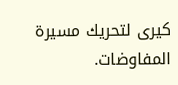كيرى لتحريك مسيرة المفاوضات.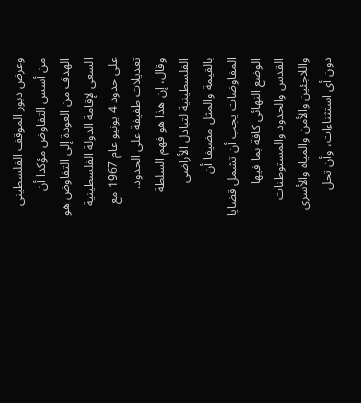وعرض دبور الموقف الفلسطينى من أسس التفاوض مؤكدا أن الهدف من العودة إلى التفاوض هو السعى لإقامة الدولة الفلسطينية على حدود 4 يونيو عام 1967 مع تعديلات طفيفة على الحدود.
وقال، إن هذا هو فهم السلطة الفلسطينية لتبادل الأراضى بالقيمة والمثل مضيفا أن المفاوضات يجب أن تشمل قضايا الوضع النهائى كافة بما فيها القدس والحدود والمستوطنات واللاجئين والأمن والمياه والأسرى دون أى استثناءات، وأن تحل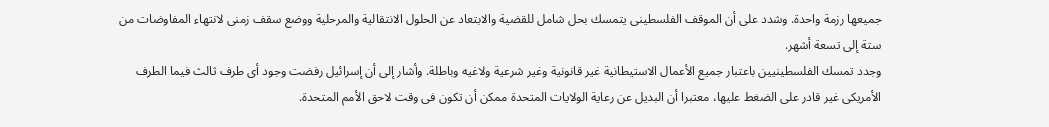جميعها رزمة واحدة. وشدد على أن الموقف الفلسطينى يتمسك بحل شامل للقضية والابتعاد عن الحلول الانتقالية والمرحلية ووضع سقف زمنى لانتهاء المفاوضات من ستة إلى تسعة أشهر.
وجدد تمسك الفلسطينيين باعتبار جميع الأعمال الاستيطانية غير قانونية وغير شرعية ولاغيه وباطلة. وأشار إلى أن إسرائيل رفضت وجود أى طرف ثالث فيما الطرف الأمريكى غير قادر على الضغط عليها، معتبرا أن البديل عن رعاية الولايات المتحدة ممكن أن تكون فى وقت لاحق الأمم المتحدة.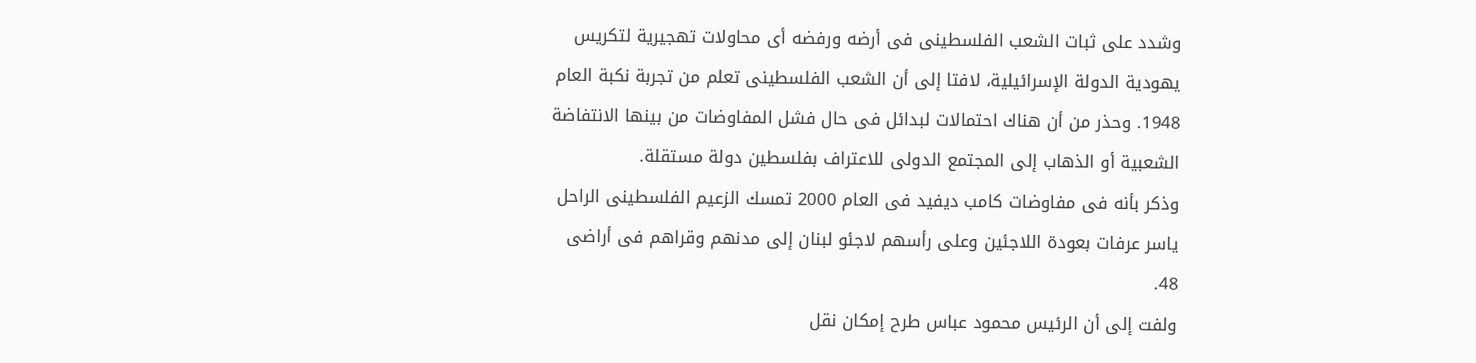وشدد على ثبات الشعب الفلسطينى فى أرضه ورفضه أى محاولات تهجيرية لتكريس يهودية الدولة الإسرائيلية، لافتا إلى أن الشعب الفلسطينى تعلم من تجربة نكبة العام 1948. وحذر من أن هناك احتمالات لبدائل فى حال فشل المفاوضات من بينها الانتفاضة الشعبية أو الذهاب إلى المجتمع الدولى للاعتراف بفلسطين دولة مستقلة.
وذكر بأنه فى مفاوضات كامب ديفيد فى العام 2000 تمسك الزعيم الفلسطينى الراحل ياسر عرفات بعودة اللاجئين وعلى رأسهم لاجئو لبنان إلى مدنهم وقراهم فى أراضى 48.
ولفت إلى أن الرئيس محمود عباس طرح إمكان نقل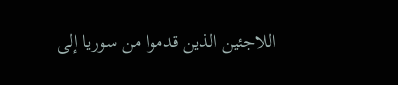اللاجئين الذين قدموا من سوريا إلى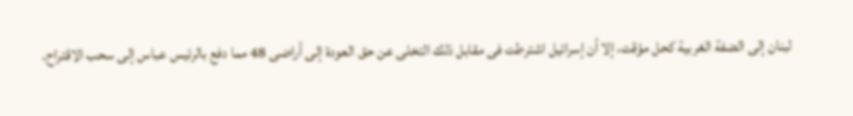لبنان إلى الضفة الغربية كحل مؤقت، إلا أن إسرائيل اشترطت فى مقابل ذلك التخلى عن حق العودة إلى أراضى 48 مما دفع بالرئيس عباس إلى سحب الاقتراح.